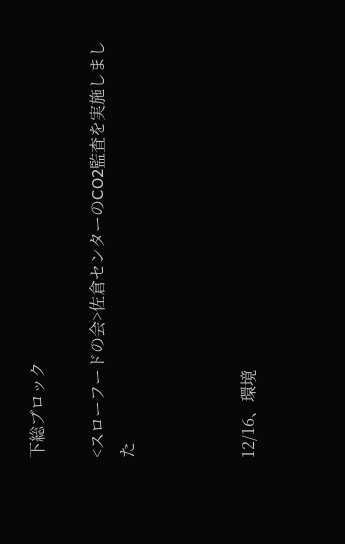下総ブロック

<スローフードの会>佐倉センターのCO2監査を実施しました



12/16、環境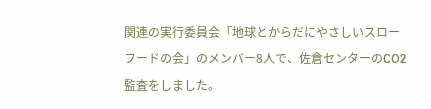関連の実行委員会「地球とからだにやさしいスローフードの会」のメンバー8人で、佐倉センターのCO2監査をしました。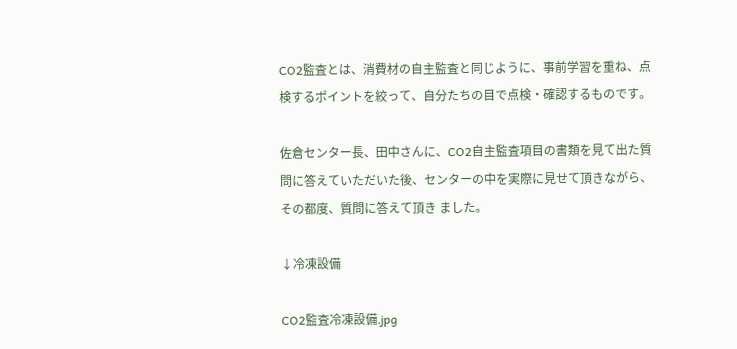CO2監査とは、消費材の自主監査と同じように、事前学習を重ね、点検するポイントを絞って、自分たちの目で点検・確認するものです。

佐倉センター長、田中さんに、CO2自主監査項目の書類を見て出た質問に答えていただいた後、センターの中を実際に見せて頂きながら、その都度、質問に答えて頂き ました。

↓冷凍設備

CO2監査冷凍設備.jpg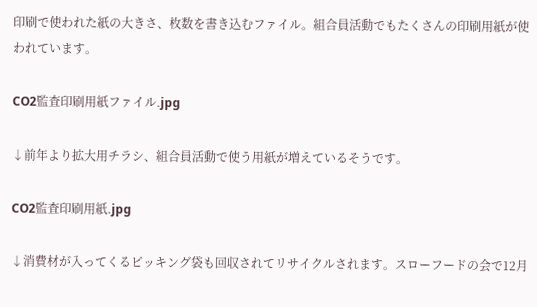印刷で使われた紙の大きさ、枚数を書き込むファイル。組合員活動でもたくさんの印刷用紙が使われています。

CO2監査印刷用紙ファイル.jpg

↓前年より拡大用チラシ、組合員活動で使う用紙が増えているそうです。

CO2監査印刷用紙.jpg

↓消費材が入ってくるピッキング袋も回収されてリサイクルされます。スローフードの会で12月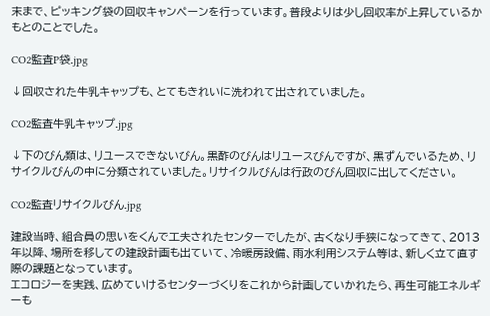末まで、ピッキング袋の回収キャンペーンを行っています。普段よりは少し回収率が上昇しているかもとのことでした。

CO2監査P袋.jpg

↓回収された牛乳キャップも、とてもきれいに洗われて出されていました。

CO2監査牛乳キャップ.jpg

↓下のびん類は、リユースできないびん。黒酢のびんはリユースびんですが、黒ずんでいるため、リサイクルびんの中に分類されていました。リサイクルびんは行政のびん回収に出してください。

CO2監査リサイクルびん.jpg

建設当時、組合員の思いをくんで工夫されたセンターでしたが、古くなり手狭になってきて、2013年以降、場所を移しての建設計画も出ていて、冷暖房設備、雨水利用システム等は、新しく立て直す際の課題となっています。
エコロジーを実践、広めていけるセンターづくりをこれから計画していかれたら、再生可能エネルギーも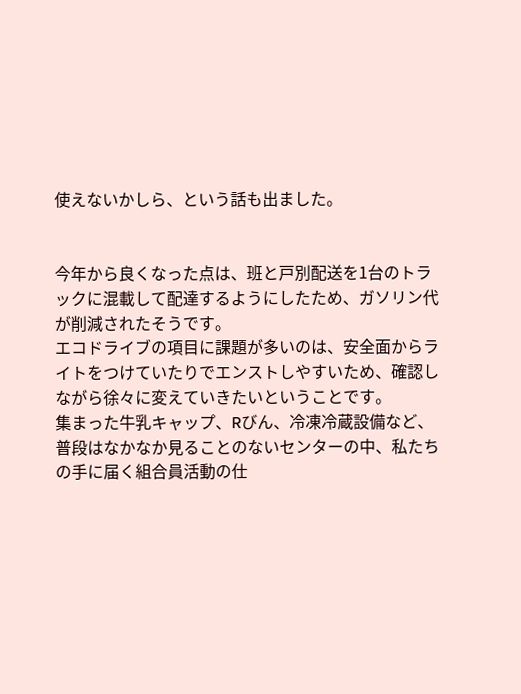使えないかしら、という話も出ました。


今年から良くなった点は、班と戸別配送を1台のトラックに混載して配達するようにしたため、ガソリン代が削減されたそうです。
エコドライブの項目に課題が多いのは、安全面からライトをつけていたりでエンストしやすいため、確認しながら徐々に変えていきたいということです。
集まった牛乳キャップ、Rびん、冷凍冷蔵設備など、普段はなかなか見ることのないセンターの中、私たちの手に届く組合員活動の仕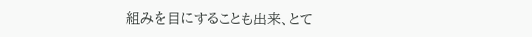組みを目にすることも出来、とて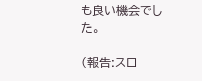も良い機会でした。

(報告:スロ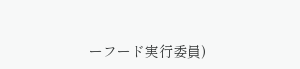ーフード実行委員)